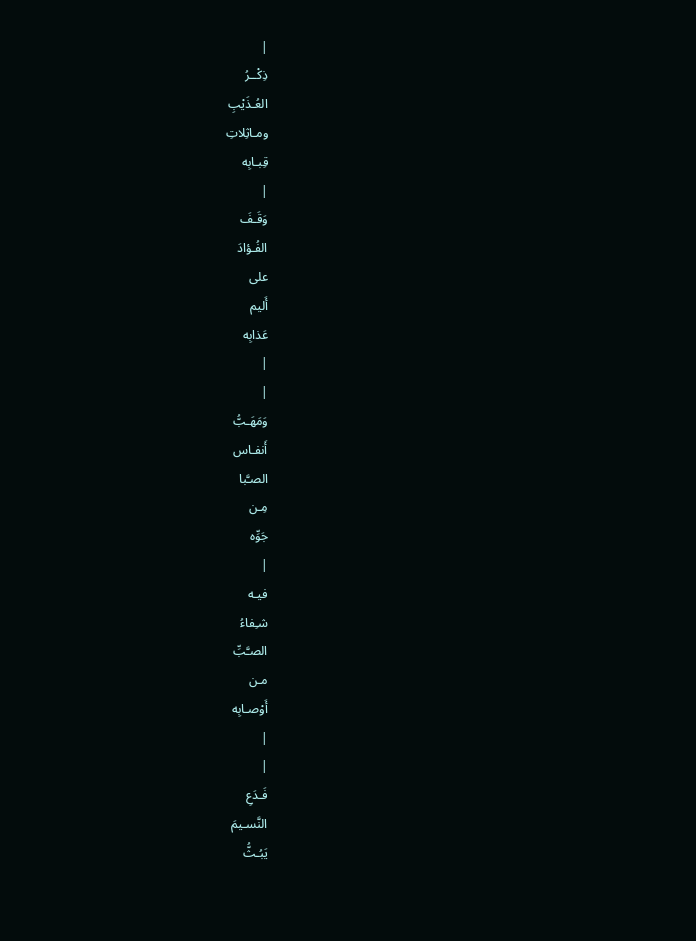|
ذِكْــرُ
العُـذَيْبِ
ومـاثِلاتِ
قِبـابِه
|
وَقَـفَ
الفُـؤادَ
على
أَليم
عَذابِه
|
|
وَمَهَـبُّ
أَنفـاس
الصـَّبا
مِـن
جَوِّه
|
فيـه
شـِفاءُ
الصـَّبِّ
مـن
أَوْصـابِه
|
|
فَـدَعِ
النَّسـيمَ
يَبُـثُّ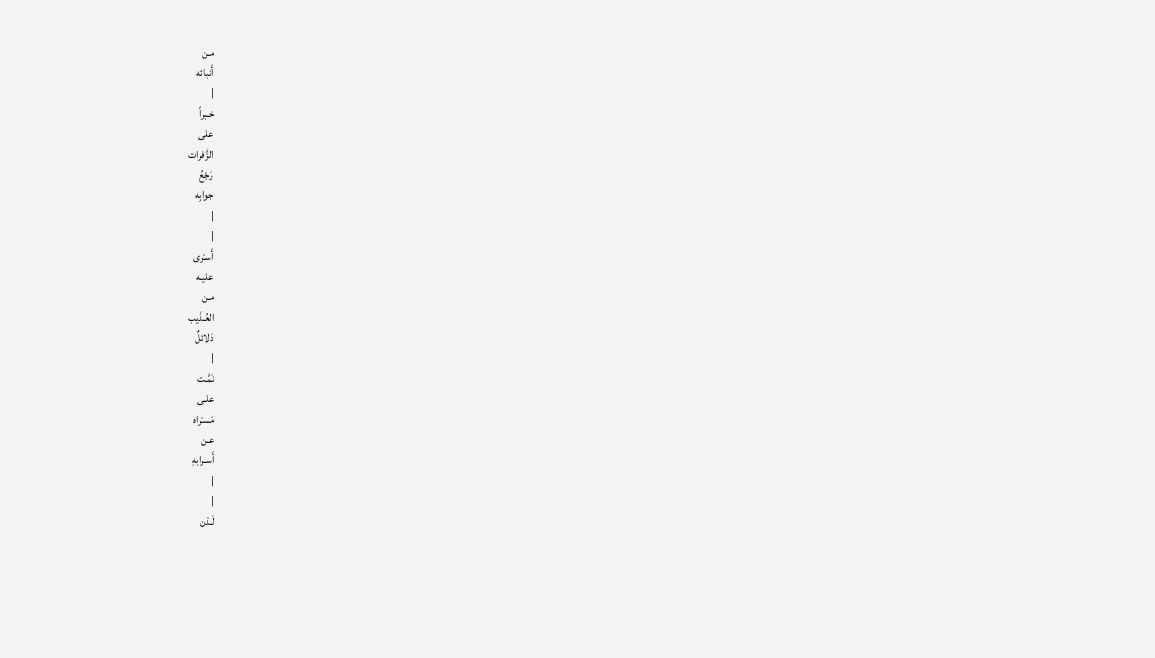مـن
أَنبائه
|
خـبراً
على
الزَّفرات
رَجْعُ
جوابِه
|
|
أَسـْرى
عليـه
مـن
العُـذَيب
دَلائلٌ
|
نَمَّـت
علـى
مَسـْراه
عـن
أَسـرابهِ
|
|
لَـدْن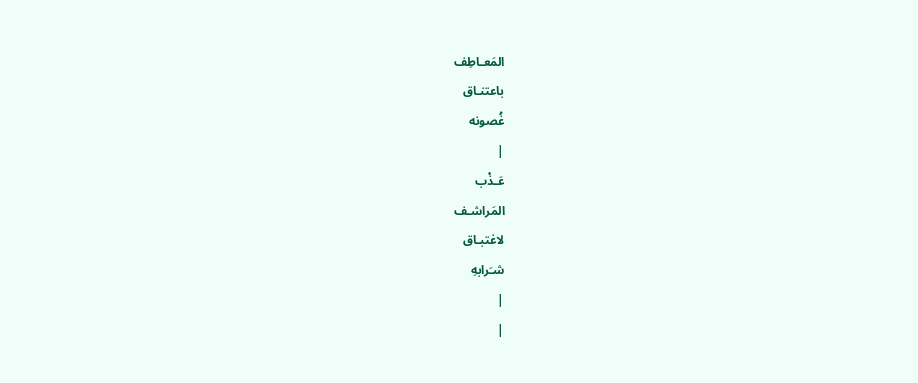المَعـاطِف
باعتنـاق
غُصونه
|
عَـذْب
المَراشـف
لاغتبـاق
شـَرابهِ
|
|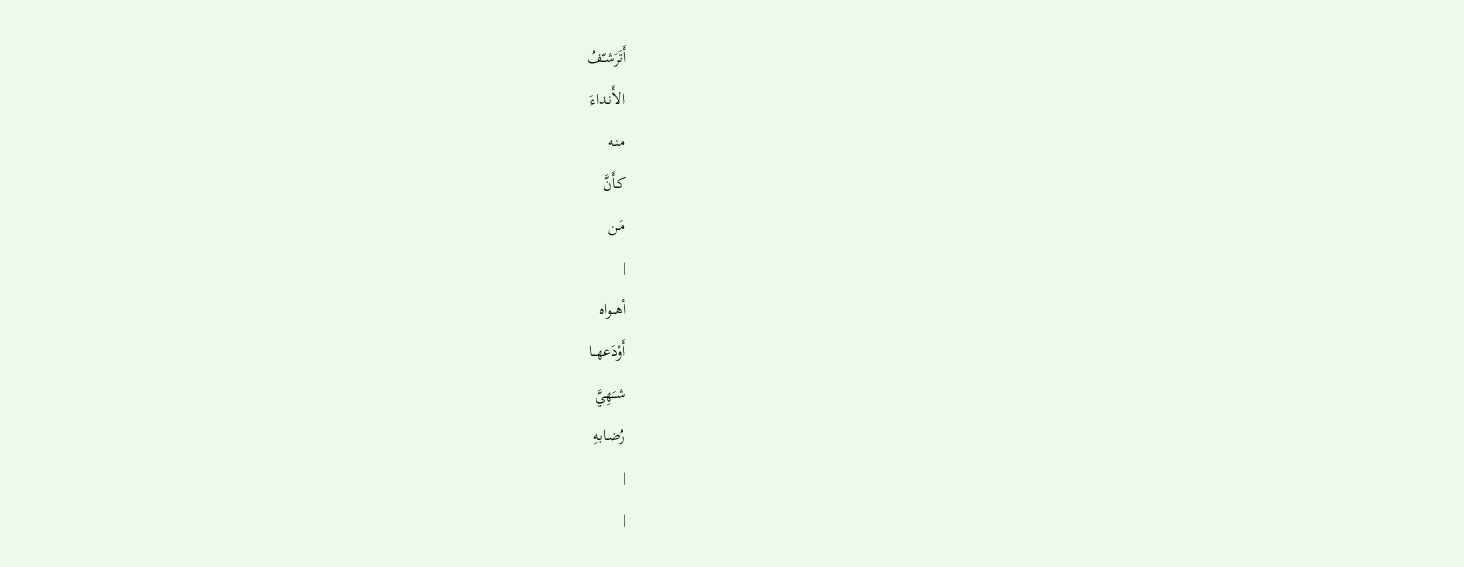أَتَرَشـّفُ
الأَنـداءَ
منـه
كـأَنَّ
مَـن
|
أهــواه
أَوْدَعهــا
شـَهِيَّ
رُضـابهِ
|
|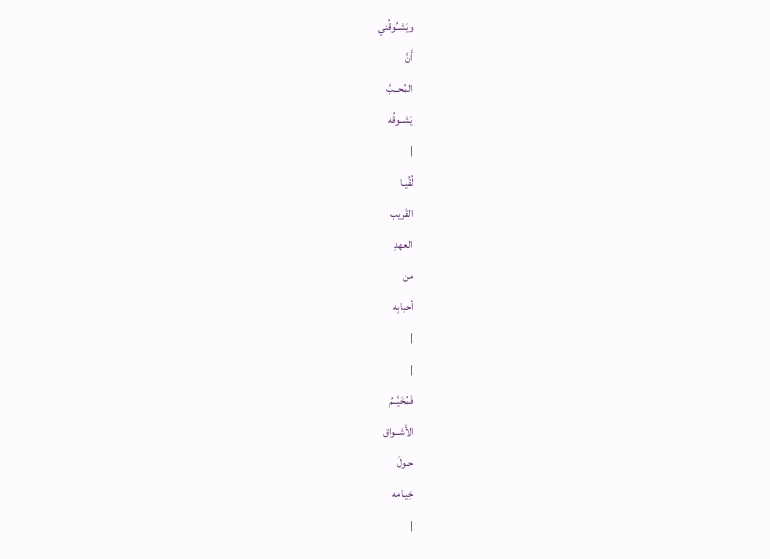ويَشــُوقُني
أَنَّ
المُحــبَّ
يَشــوقُه
|
لُقُيـا
القَريب
العهدِ
من
أحبابِه
|
|
فَمُخَيَّــمُ
الأَشــواق
حـولَ
خِيـامه
|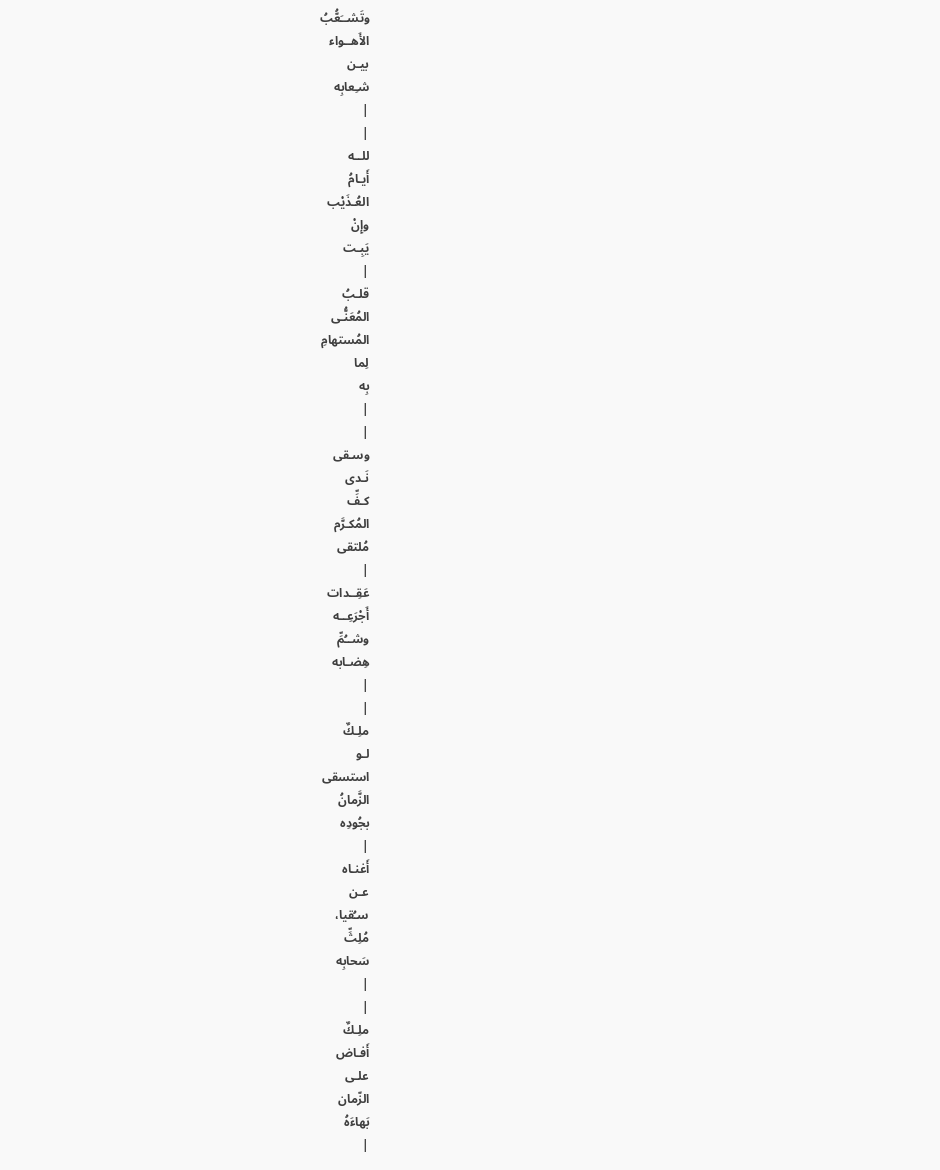وتَشــَعُّبُ
الأَهــواء
بيـن
شـِعابِه
|
|
للــه
أَيـامُ
العُـذَيْب
وإِنْ
يَبِـت
|
قلـبُ
المُعَنُّـى
المُستهامِ
لِما
بِه
|
|
وسـقى
نَـدى
كـفِّ
المُكـرَّم
مُلتقى
|
عَقِــدات
أَجْرَعِــه
وشــُمِّ
هِضـابه
|
|
ملِـكٌ
لـو
استسقى
الزَّمانُ
بجُودِه
|
أَغنـاه
عـن
سـُقيا،
مُلِثِّ
سَحابِه
|
|
ملِـكٌ
أَفـاض
علـى
الزّمان
بَهاءَهُ
|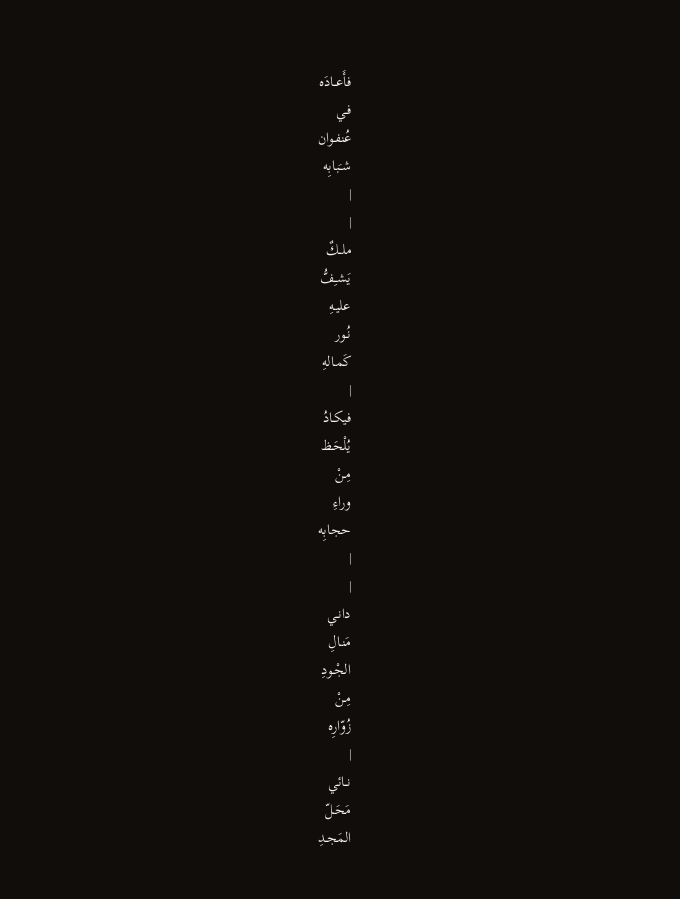فأَعــادَه
فـي
عُنفـوان
شـَبابِه
|
|
ملــكٌ
يَشـِفُّ
عليـهِ
نُـور
كَمـالهِ
|
فيكـادُ
يُلْحَـظ
مِـنْ
وراءِ
حجابِه
|
|
دانـي
مَنـالِ
الجْـودِ
مِـنْ
زُوّارِه
|
نــائي
مَحَـلّ
المَجـدِ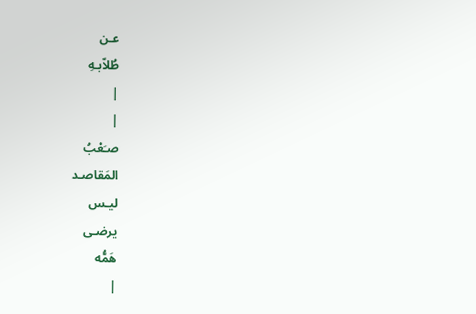عـن
طُلاّبـهِ
|
|
صـَعْبُ
المَقاصـد
ليـس
يرضـى
هَمُّه
|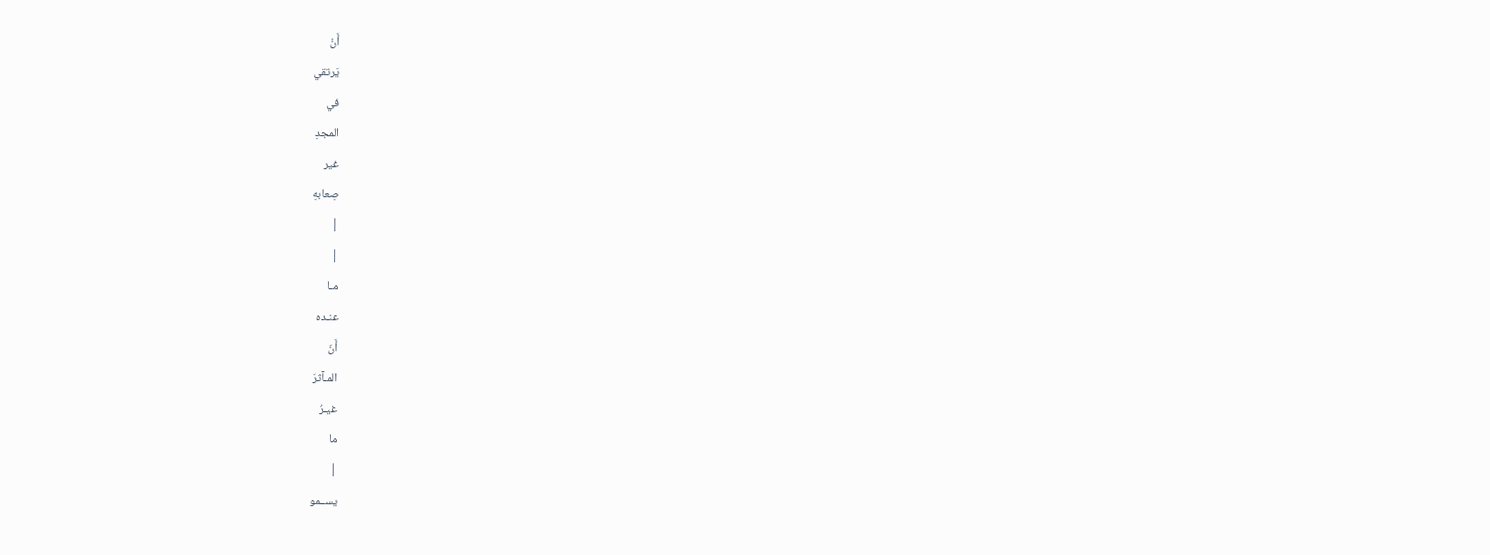أَنْ
يَرتقي
في
المجدِ
غير
صِعابهِ
|
|
مـا
عنـده
أَنّ
المـآثرَ
غيـرُ
ما
|
يســمو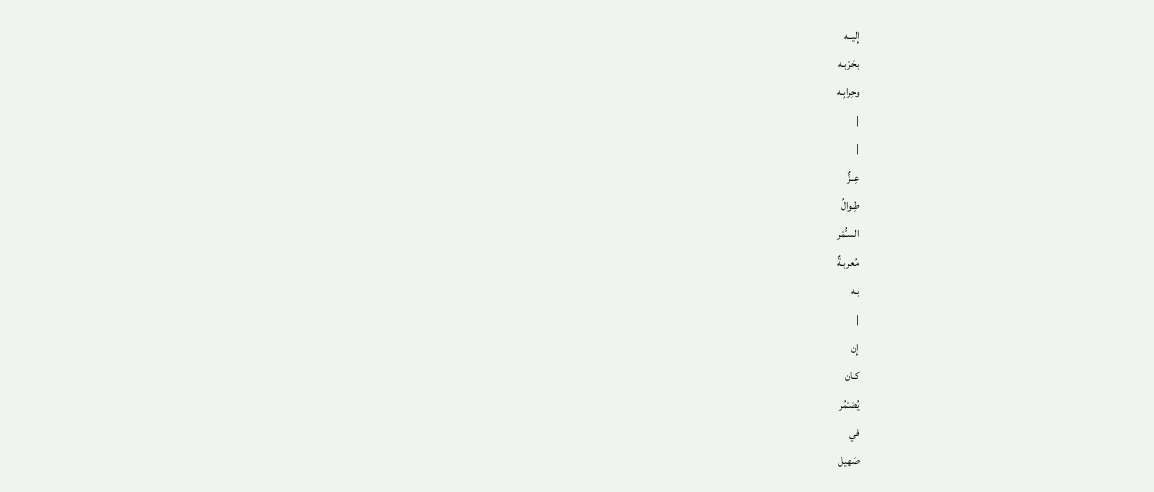إِليــه
بحَرْبـه
وحِرابِـه
|
|
عِــزٌّ
طِـوالُ
السـُّمْر
مُعربـةٌ
بـه
|
إِن
كـان
يُضـْمُر
في
صَهيل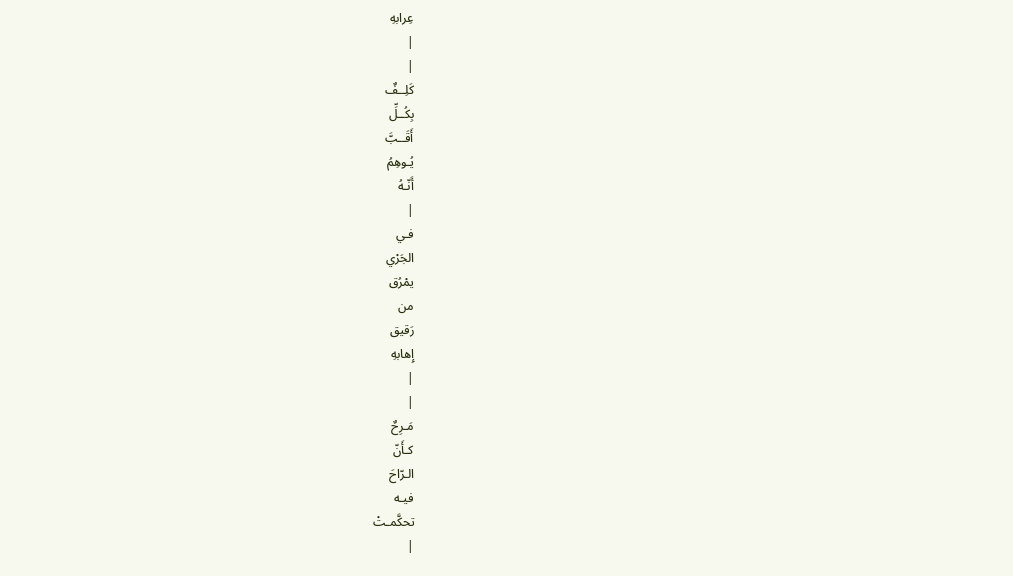عِرابهِ
|
|
كَلِــفٌ
بِكُــلِّ
أَقَــبَّ
يُـوهِمُ
أَنّـهُ
|
فـي
الجَرْي
يمْرُق
من
رَقيق
إِهابهِ
|
|
مَـرِحٌ
كـأَنّ
الـرّاحَ
فيـه
تحكَّمـتْ
|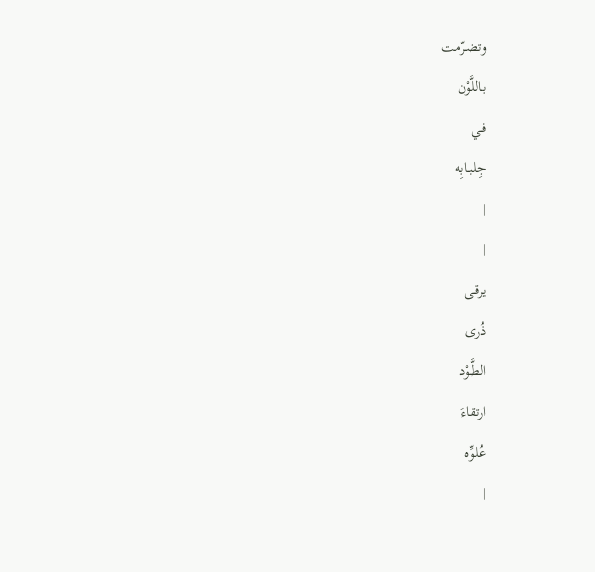وتضـرّمت
بـاللَّوْن
فـي
جِلبـابِه
|
|
يرقـى
ذُرى
الطَّـوْد
ارتقاءَ
عُلوِّه
|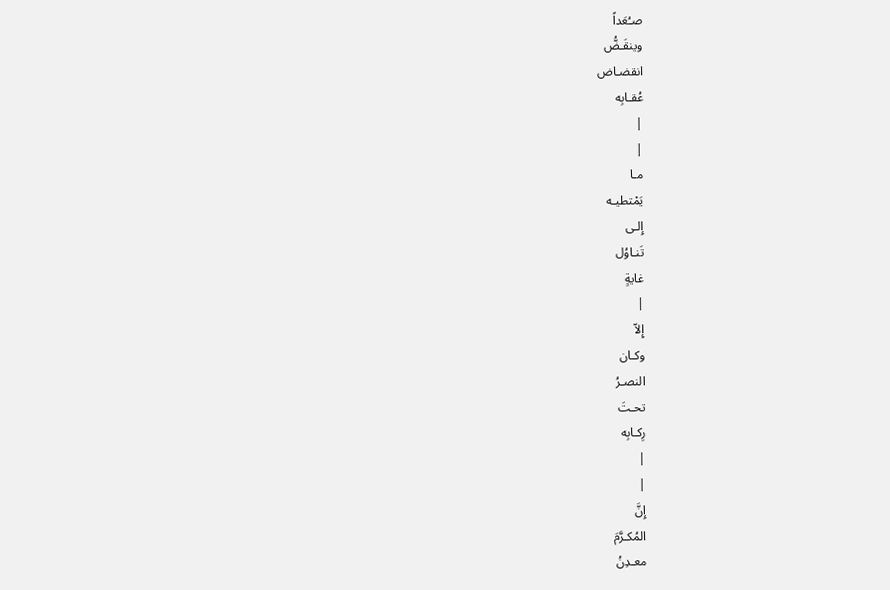صـُعَداً
وينقَـضُّ
انقضـاض
عُقـابِه
|
|
مـا
يَمْتطيـه
إِلـى
تَنـاوُل
غايةٍ
|
إِلاّ
وكـان
النصـرُ
تحـتَ
رِكـابِه
|
|
إِنَّ
المُكـرَّمَ
معـدِنُ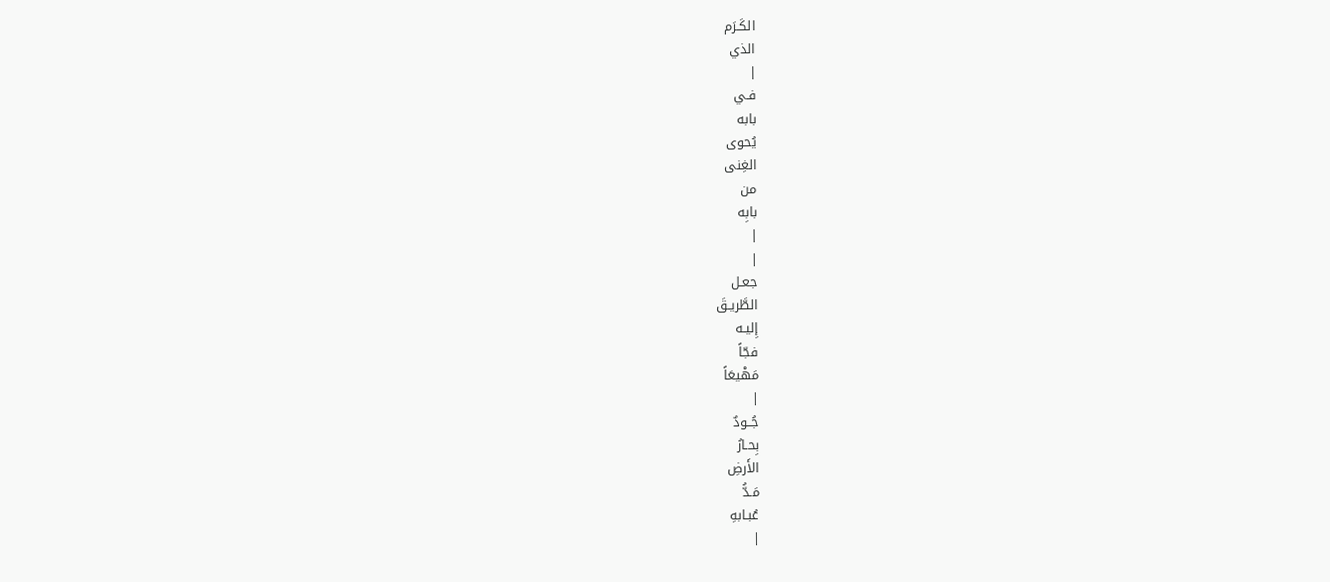الكَـرَم
الذي
|
فـي
بابه
يُحوى
الغِنى
من
بابِه
|
|
جعـل
الطَّريـقَ
إِليـه
فجّاً
مَهْيعَاً
|
جُــودٌ
بِحـارُ
الأَرضِ
مَـدُّ
عُبـابهِ
|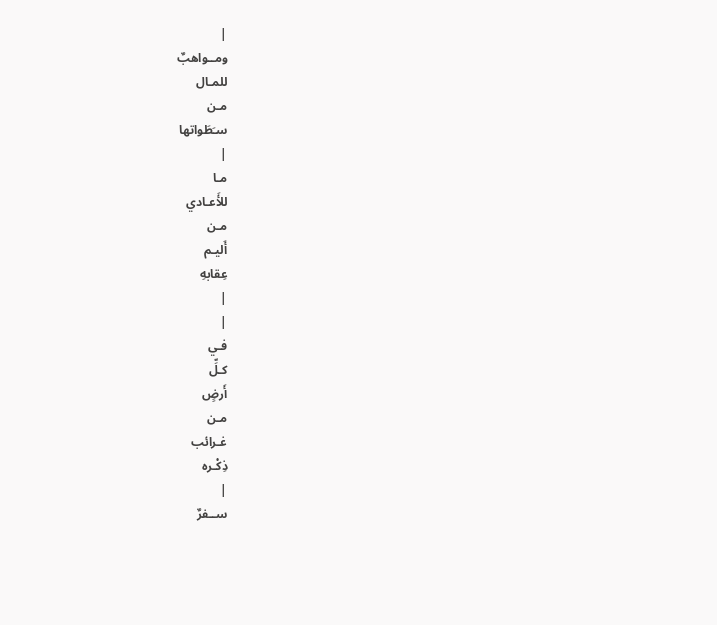|
ومــواهبٌ
للمـال
مـن
سـَطَواتها
|
مـا
للأَعـادي
مـن
أَليـم
عِقابهِ
|
|
فـي
كـلِّ
أَرضٍ
مـن
غـرائب
ذِكْـره
|
ســفرٌ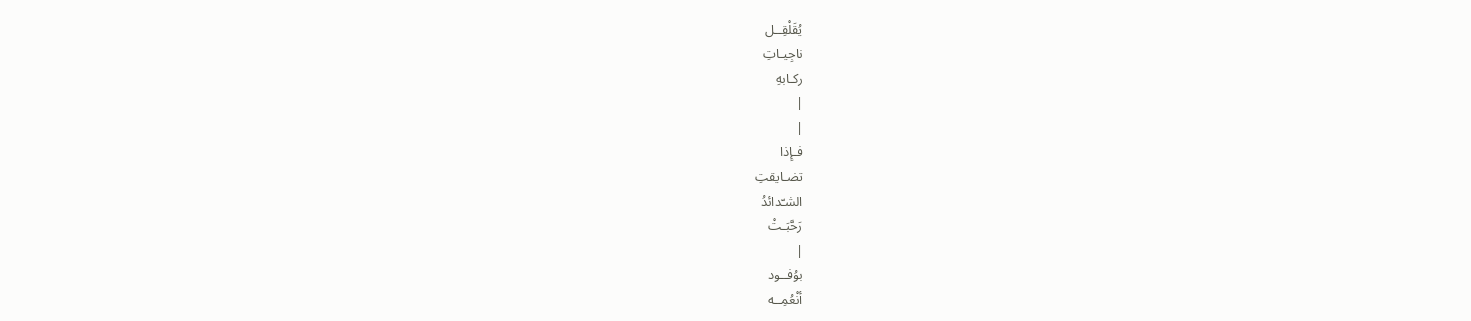يُقَلْقِــل
ناجِيـاتِ
ركـابهِ
|
|
فـإِذا
تضـايقتِ
الشـّدائدُ
رَحَّبَـتْ
|
بوُفــود
أنْعُمِــه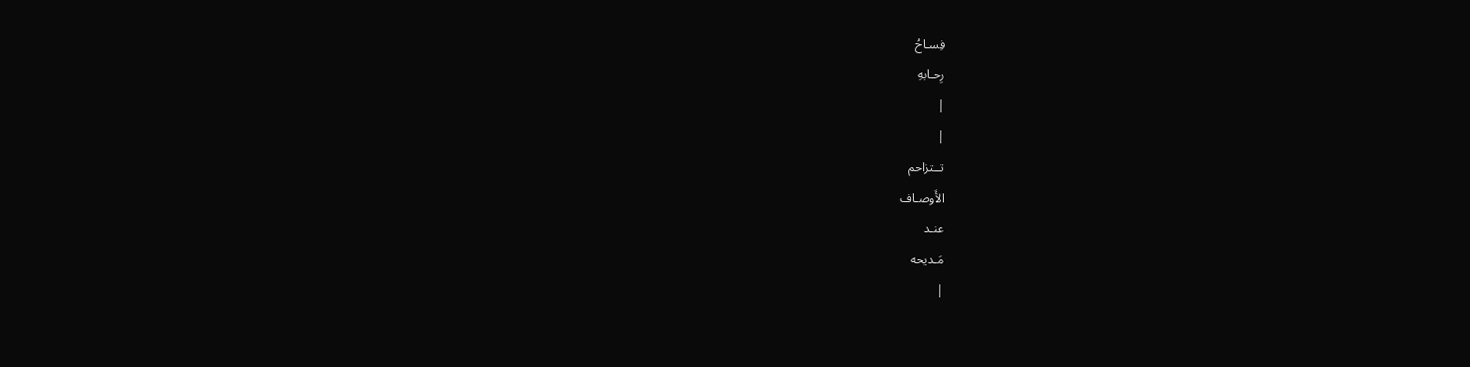فِسـاحُ
رِحـابهِ
|
|
تــتزاحم
الأَوصـاف
عنـد
مَـديحه
|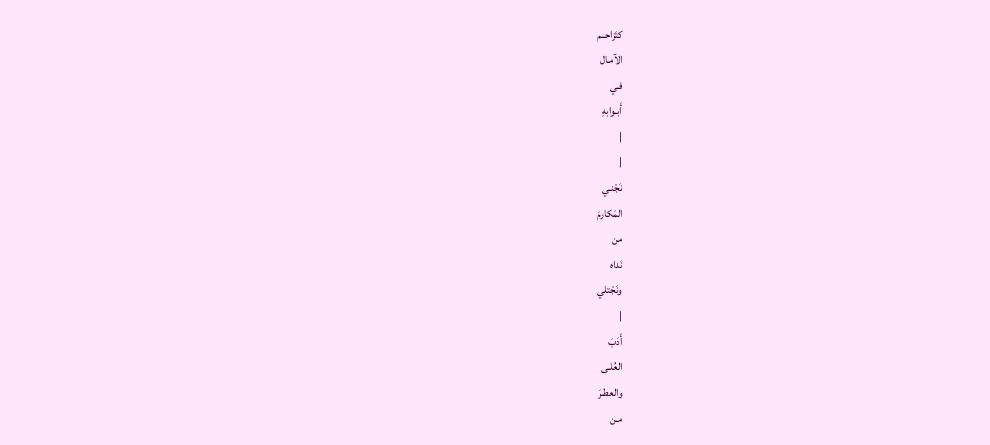كتَزاحــم
الآمـال
فـي
أَبـوابهِ
|
|
نَجْنـي
المَكارمَ
من
نَداه
ونَجْتلي
|
أَدَبَ
العُلـى
والعطـرَ
مـن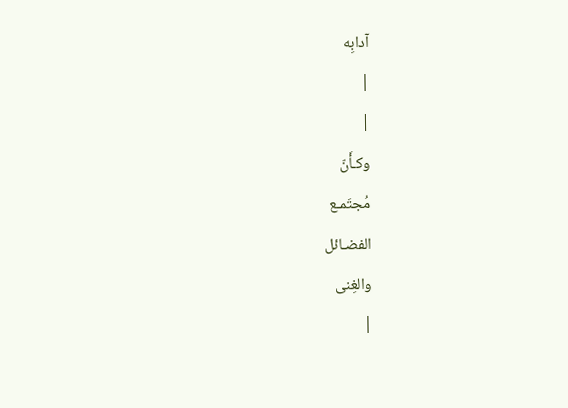آدابِه
|
|
وكـأَنّ
مُجتَمـع
الفضـائل
والغِنى
|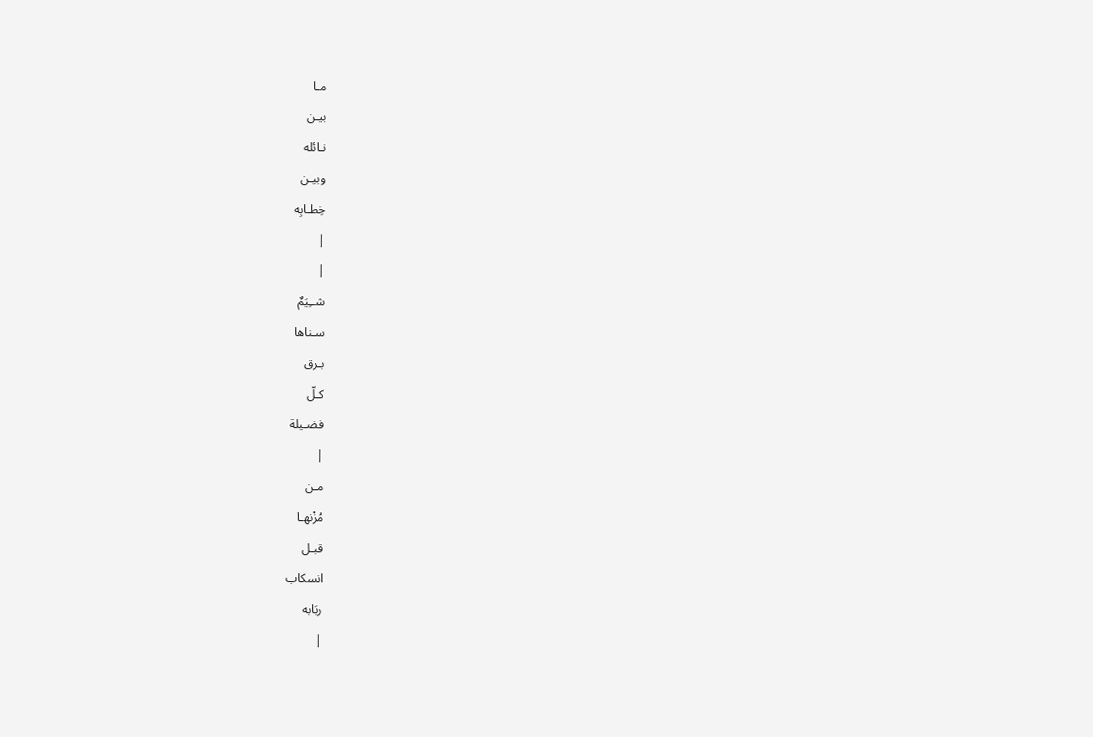مـا
بيـن
نـائله
وبيـن
خِطـابِه
|
|
شــِيَمٌ
سـناها
بـرق
كـلّ
فضـيلة
|
مـن
مُزْنهـا
قبـل
انسكاب
ربَابه
|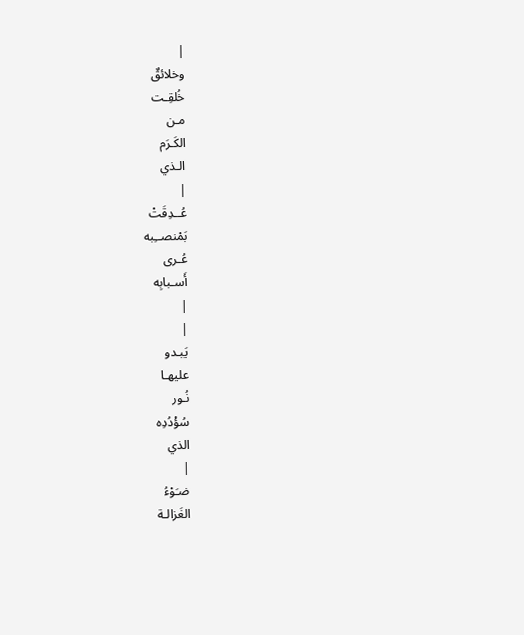|
وخلائقٌ
خُلقِـت
مـن
الكَـرَم
الـذي
|
عُــدِقَتْ
بَمْنصــِبه
عُـرى
أَسـبابِه
|
|
يَبـدو
عليهـا
نُـور
سُؤْدُدِه
الذي
|
ضـَوْءُ
الغَزالـة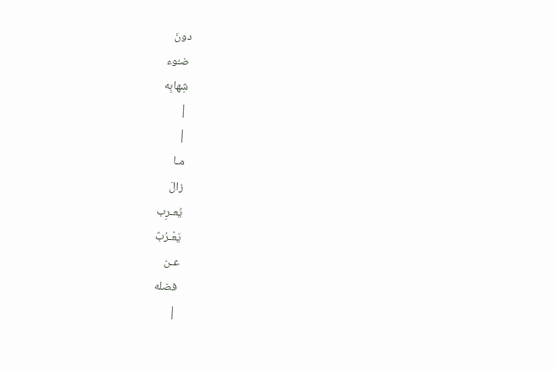دونَ
ضـُوء
شِهابِه
|
|
مـا
زالَ
يُعـرِب
يَعْـرُبٌ
عـن
فضله
|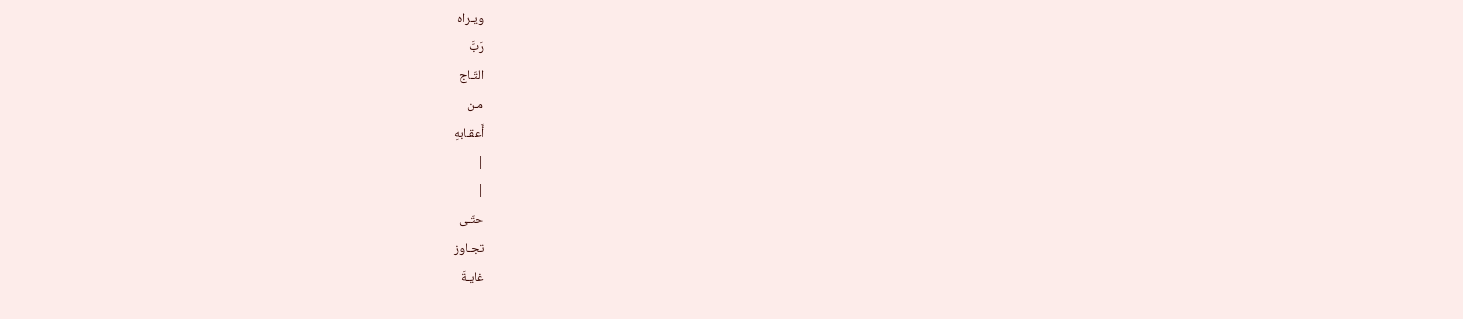ويـراه
رَبَّ
التّـاج
مـن
أَعقـابهِ
|
|
حتّـى
تجـاوز
غايـةَ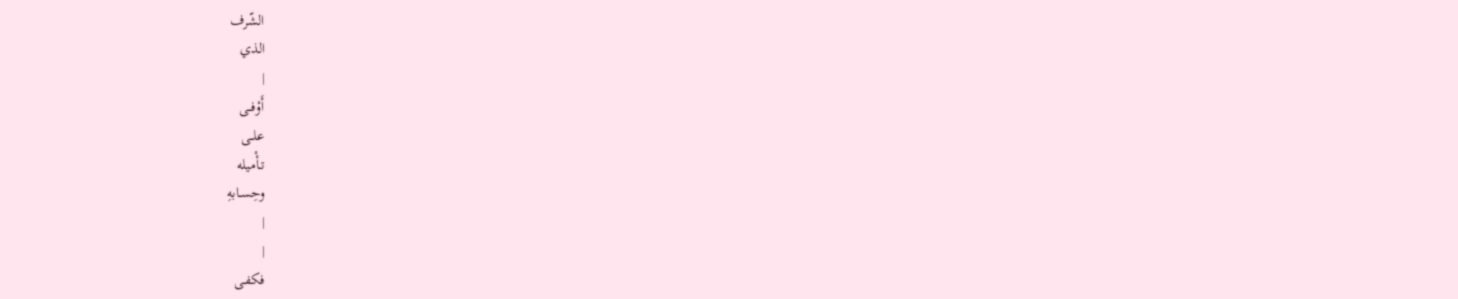الشّرف
الذي
|
أَوْفــى
علــى
تـأْميله
وحِسـابهِ
|
|
فكفـى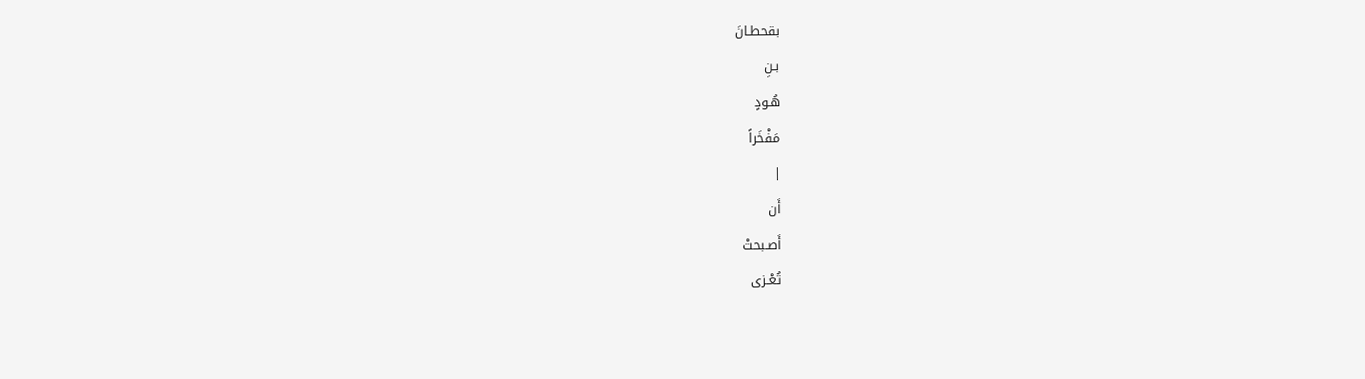بقحطـانَ
بـنِ
هُـودٍ
مَفْخَراً
|
أَن
أَصـبحتْ
تُعْـزى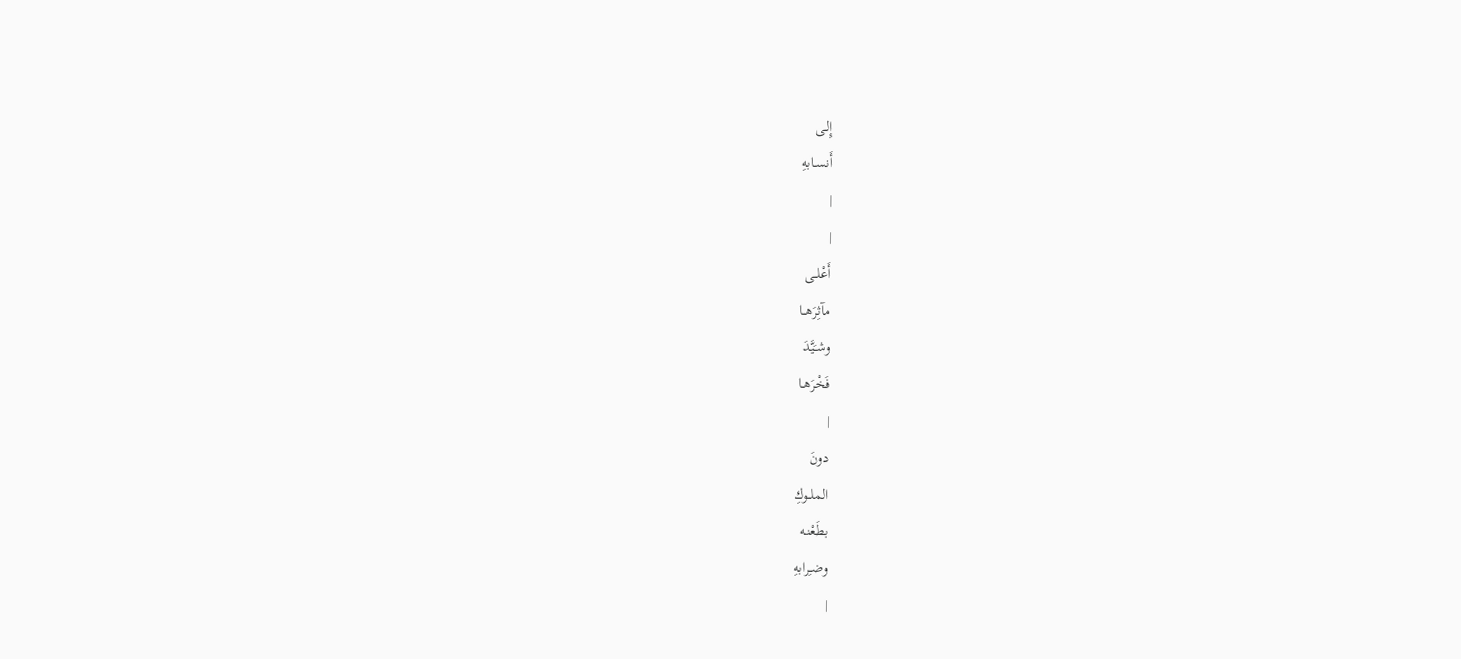إِلـى
أَنسـابهِ
|
|
أَعْلــى
مآثِرَهــا
وشـَيَّدَ
فَخْرَهـا
|
دونَ
الملــوكِ
بطَعْنـه
وضـِرابهِ
|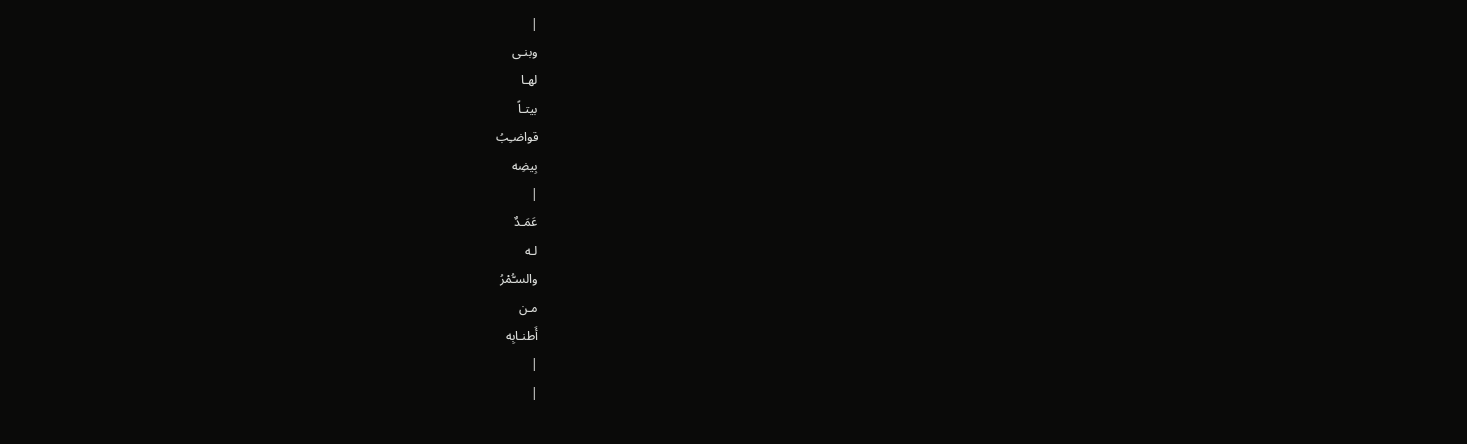|
وبنـى
لهـا
بيتـاً
قواضـِبُ
بِيضِه
|
عَمَـدٌ
لـه
والسـُّمْرُ
مـن
أَطنـابِه
|
|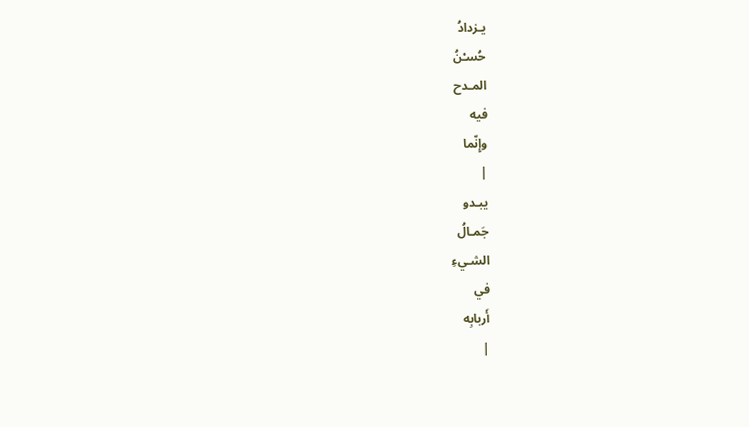يـزدادُ
حُسـْنُ
المـدح
فيه
وإِنّما
|
يبـدو
جَمـالُ
الشـيءِ
في
أَربابِه
|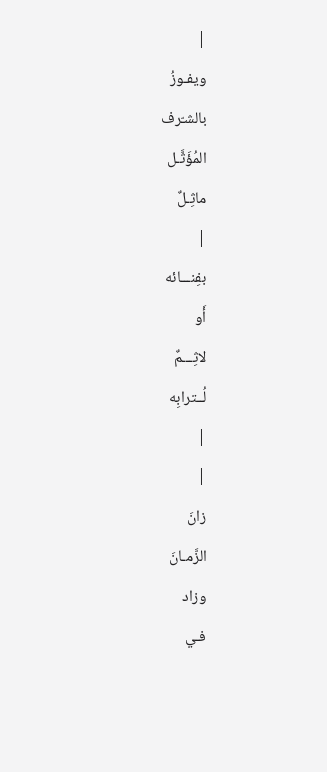|
ويفـوزُ
بالشـّرف
المُؤَثَّـل
ماثِـلٌ
|
بفِنـــائه
أَو
لاثِـــمٌ
لُــترابِه
|
|
زانَ
الزَّمـانَ
وزاد
فـي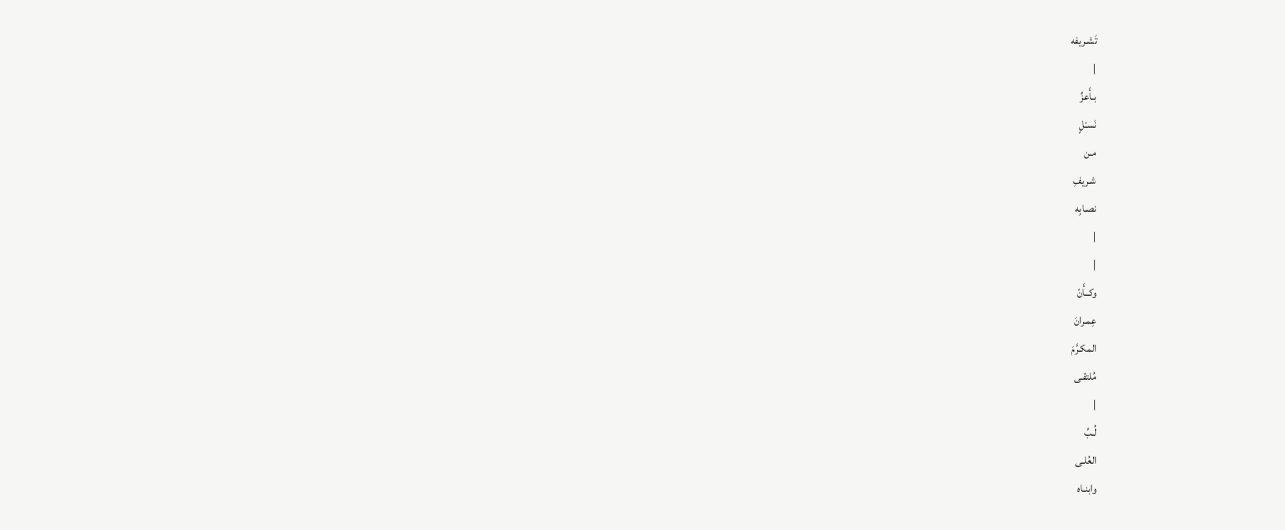تَشـريفه
|
بـأَعزِّ
نَسـْلٍ
مـن
شـريفِ
نصـابِه
|
|
وكــأَنّ
عِمـرانَ
المكـرَّمَ
مُلتقـى
|
لُـبِّ
العُلـى
وابنـاه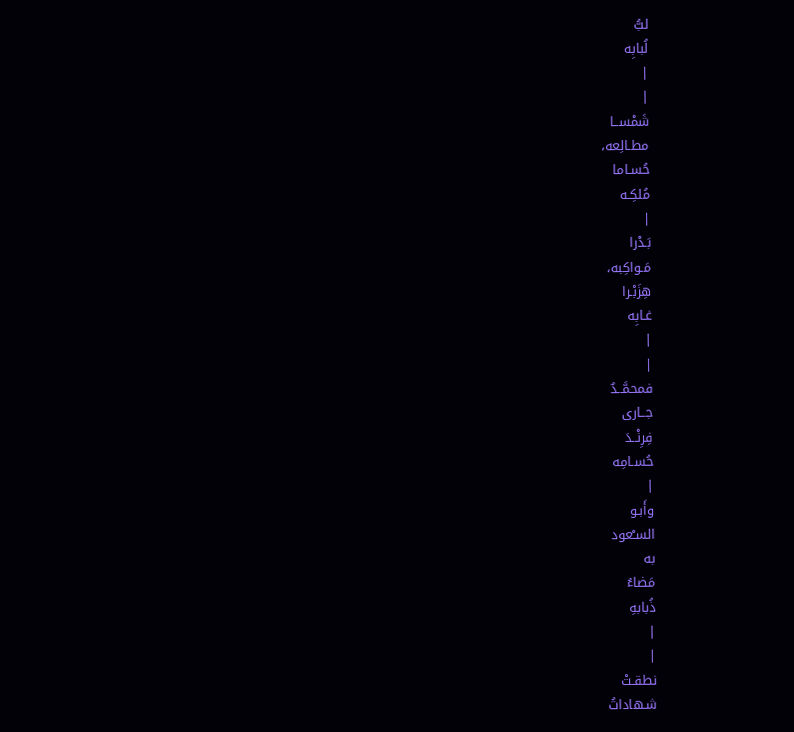لبُّ
لُبابِه
|
|
شَمْســا
مطـالِعه،
حُسـاما
مُلكِـه
|
بَـدْرا
مَـواكِبه،
هِزَبْـرا
غـابِه
|
|
فمحمَّــدٌ
جــارى
فِرِنْــدَ
حُسـامِه
|
وأَبـو
السـْعود
به
مَضاءُ
ذُبابهِ
|
|
نطقـتْ
شـهاداتُ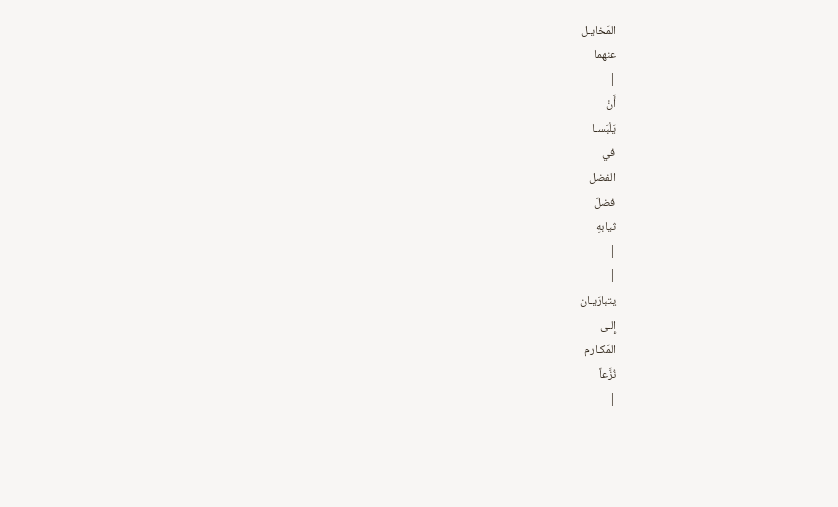المَخايـل
عنهما
|
أَنْ
يَلْبَسـا
في
الفضل
فضلَ
ثيابهِ
|
|
يتبارَيـان
إِلـى
المَكـارم
نُزَّعاً
|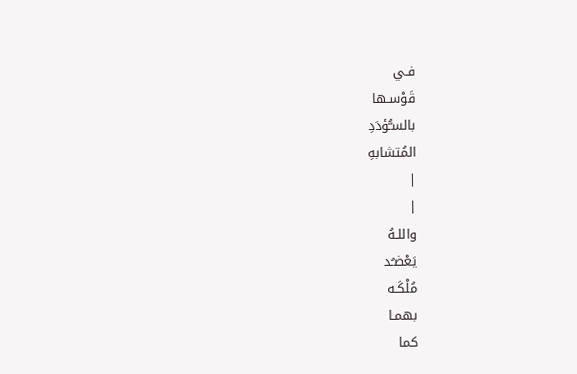فـي
قَوْسـها
بالسـُّؤدَدِ
المُتشابهِ
|
|
واللـهُ
يَعْضـُد
مُلْكَـه
بهمـا
كما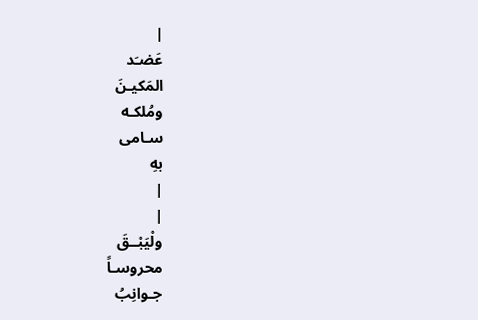|
عَضـَد
المَكيـنَ
ومُلكـه
سـامى
بهِ
|
|
ولْيَبْــقَ
محروسـاً
جـوانِبُ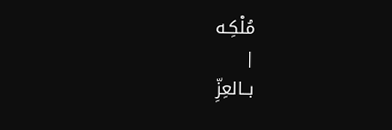مُلْكِـه
|
بــالعِزِّ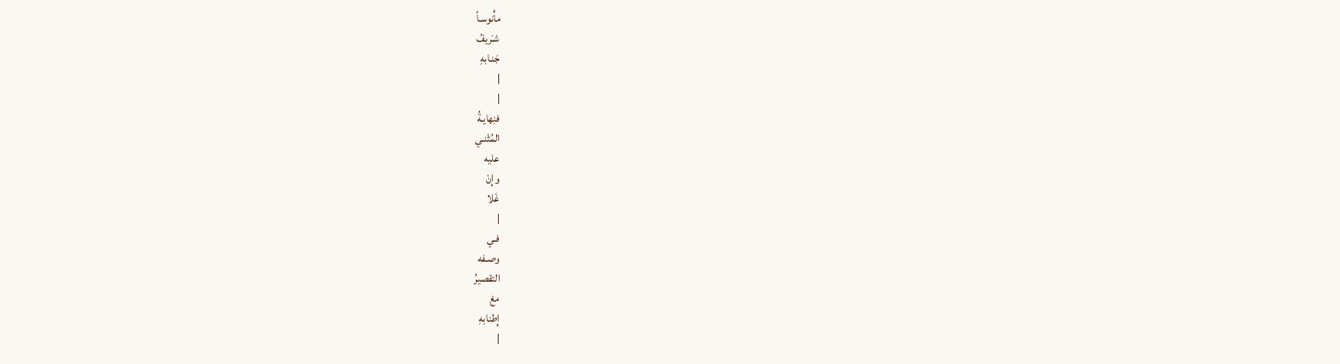مأْنوسـاً
شـَريفُ
جَنـابهِ
|
|
فنِهايـةُ
المُثْنـي
عليه
وإِنْ
غَلا
|
فـي
وصـفه
التقصيرُ
معْ
إِطنابهِ
|